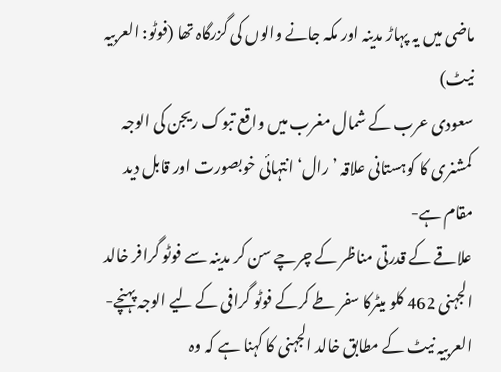ماضی میں یہ پہاڑ مدینہ اور مکہ جانے والوں کی گزرگاہ تھا (فوٹو: العربیہ نیٹ)
سعودی عرب کے شمال مغرب میں واقع تبوک ریجن کی الوجہ کمشنری کا کوہستانی علاقہ ’رال‘ انتہائی خوبصورت اور قابل دید مقام ہے-
علاقے کے قدرتی مناظر کے چرچے سن کر مدینہ سے فوٹو گرافر خالد الجہنی 462 کلو میٹرکا سفر طے کرکے فوٹو گرافی کے لیے الوجہ پہنچے-
العربیہ نیٹ کے مطابق خالد الجہنی کا کہنا ہے کہ وہ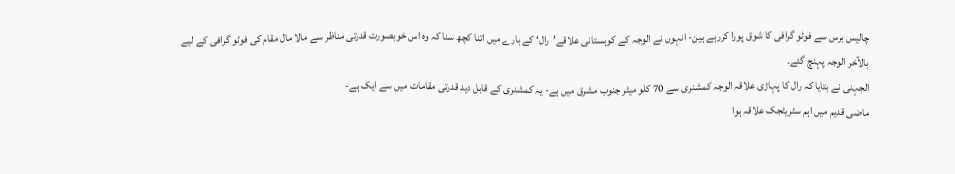چالیس برس سے فوٹو گرافی کا شوق پورا کررہے ہین- انہوں نے الوجہ کے کوہستانی علاقے’رال‘ کے بارے میں اتنا کچھ سنا کہ وہ اس خوبصورت قدرتی مناظر سے مالا مال مقام کی فوٹو گرافی کے لیے بالآخر الوجہ پہنچ گئے۔
الجہنی نے بتایا کہ رال کا پہاڑی علاقہ الوجہ کمشنری سے 70 کلو میٹر جنوب مشرق میں ہے- یہ کمشنری کے قابل دید قدرتی مقامات میں سے ایک ہے-
ماضی قدیم میں اہم سٹریٹجک علاقہ ہوا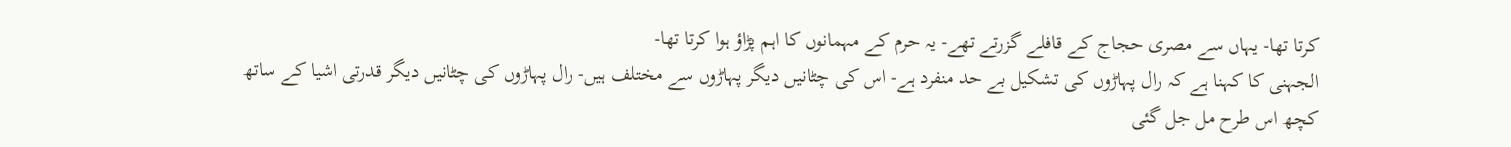کرتا تھا- یہاں سے مصری حجاج کے قافلے گزرتے تھے- یہ حرم کے مہمانوں کا اہم پڑاؤ ہوا کرتا تھا-
الجہنی کا کہنا ہے کہ رال پہاڑوں کی تشکیل بے حد منفرد ہے- اس کی چٹانیں دیگر پہاڑوں سے مختلف ہیں- رال پہاڑوں کی چٹانیں دیگر قدرتی اشیا کے ساتھ کچھ اس طرح مل جل گئی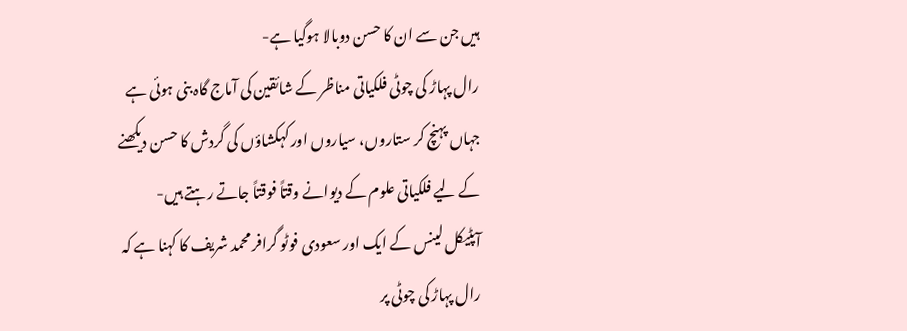ہیں جن سے ان کا حسن دوبالا ہوگیا ہے-
رال پہاڑ کی چوٹی فلکیاتی مناظر کے شائقین کی آماج گاہ بنی ہوئی ہے جہاں پہنچ کر ستاروں، سیاروں اور کہکشاؤں کی گردش کا حسن دیکھنے کے لیے فلکیاتی علوم کے دیوانے وقتاً فوقتاً جاتے رہتے ہیں-
آپٹیکل لینس کے ایک اور سعودی فوٹو گرافر محمد شریف کا کہنا ہے کہ رال پہاڑ کی چوٹی پر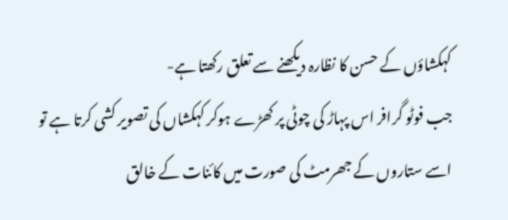کہکشاؤں کے حسن کا نظارہ دیکھنے سے تعلق رکھتا ہے-
جب فوٹو گرافر اس پہاڑ کی چوٹی پر کھڑے ہوکر کہکشاں کی تصویر کشی کرتا ہے تو اسے ستاروں کے جھرمٹ کی صورت میں کائنات کے خالق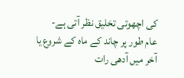کی اچھوتی تخلیق نظر آتی ہے-
عام طور پر چاند کے ماہ کے شروع یا آخر میں آدھی رات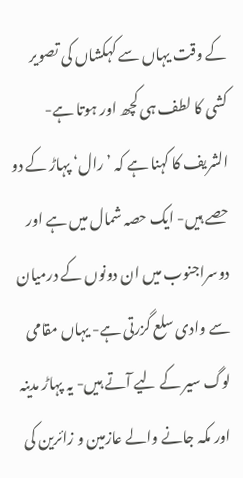کے وقت یہاں سے کہکشاں کی تصویر کشی کا لطف ہی کچھ اور ہوتا ہے-
الشریف کا کہنا ہے کہ ’رال‘ پہاڑ کے دو حصے ہیں- ایک حصہ شمال میں ہے اور دوسراجنوب میں ان دونوں کے درمیان سے وادی سلع گزرتی ہے- یہاں مقامی لوگ سیر کے لیے آتے ہیں- یہ پہاڑ مدینہ اور مکہ جانے والے عازمین و زائرین کی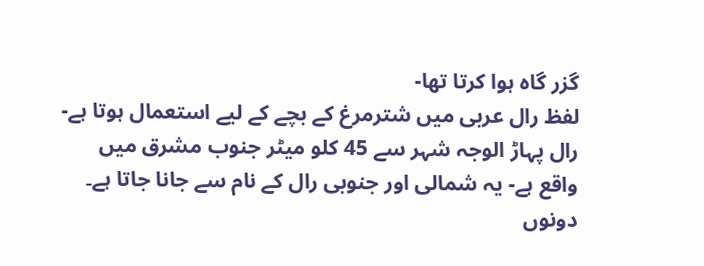گزر گاہ ہوا کرتا تھا-
لفظ رال عربی میں شترمرغ کے بچے کے لیے استعمال ہوتا ہے- رال پہاڑ الوجہ شہر سے 45 کلو میٹر جنوب مشرق میں واقع ہے- یہ شمالی اور جنوبی رال کے نام سے جانا جاتا ہے۔ دونوں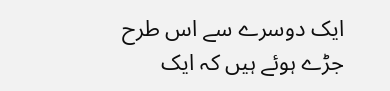ایک دوسرے سے اس طرح جڑے ہوئے ہیں کہ ایک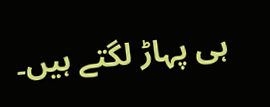ہی پہاڑ لگتے ہیں۔